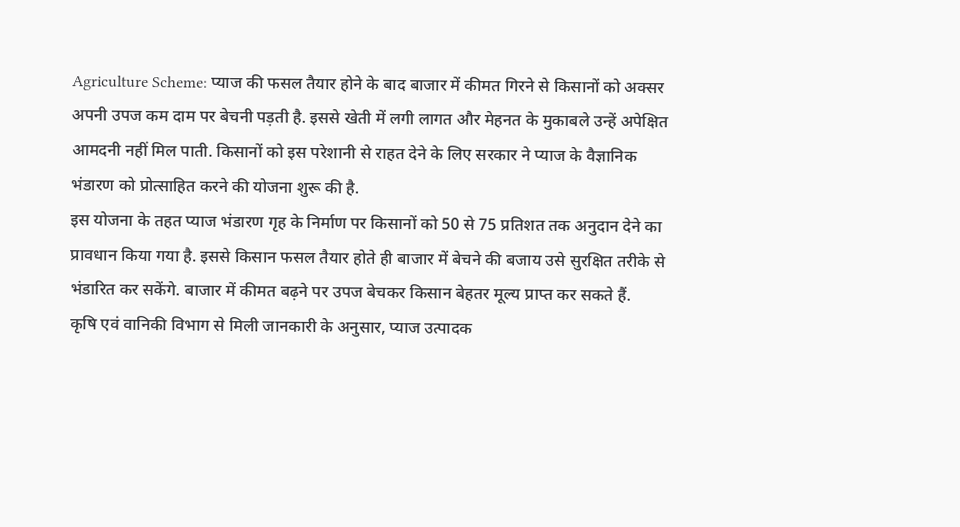Agriculture Scheme: प्याज की फसल तैयार होने के बाद बाजार में कीमत गिरने से किसानों को अक्सर अपनी उपज कम दाम पर बेचनी पड़ती है. इससे खेती में लगी लागत और मेहनत के मुकाबले उन्हें अपेक्षित आमदनी नहीं मिल पाती. किसानों को इस परेशानी से राहत देने के लिए सरकार ने प्याज के वैज्ञानिक भंडारण को प्रोत्साहित करने की योजना शुरू की है.
इस योजना के तहत प्याज भंडारण गृह के निर्माण पर किसानों को 50 से 75 प्रतिशत तक अनुदान देने का प्रावधान किया गया है. इससे किसान फसल तैयार होते ही बाजार में बेचने की बजाय उसे सुरक्षित तरीके से भंडारित कर सकेंगे. बाजार में कीमत बढ़ने पर उपज बेचकर किसान बेहतर मूल्य प्राप्त कर सकते हैं.
कृषि एवं वानिकी विभाग से मिली जानकारी के अनुसार, प्याज उत्पादक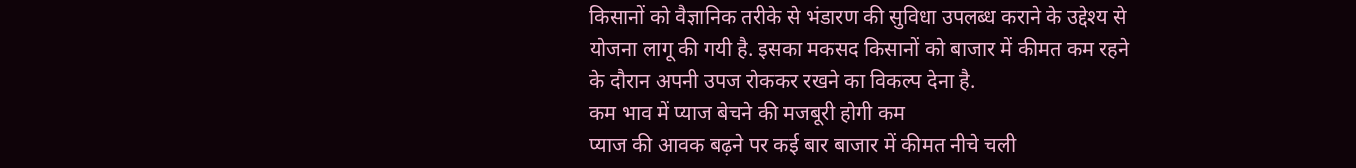किसानों को वैज्ञानिक तरीके से भंडारण की सुविधा उपलब्ध कराने के उद्देश्य से योजना लागू की गयी है. इसका मकसद किसानों को बाजार में कीमत कम रहने के दौरान अपनी उपज रोककर रखने का विकल्प देना है.
कम भाव में प्याज बेचने की मजबूरी होगी कम
प्याज की आवक बढ़ने पर कई बार बाजार में कीमत नीचे चली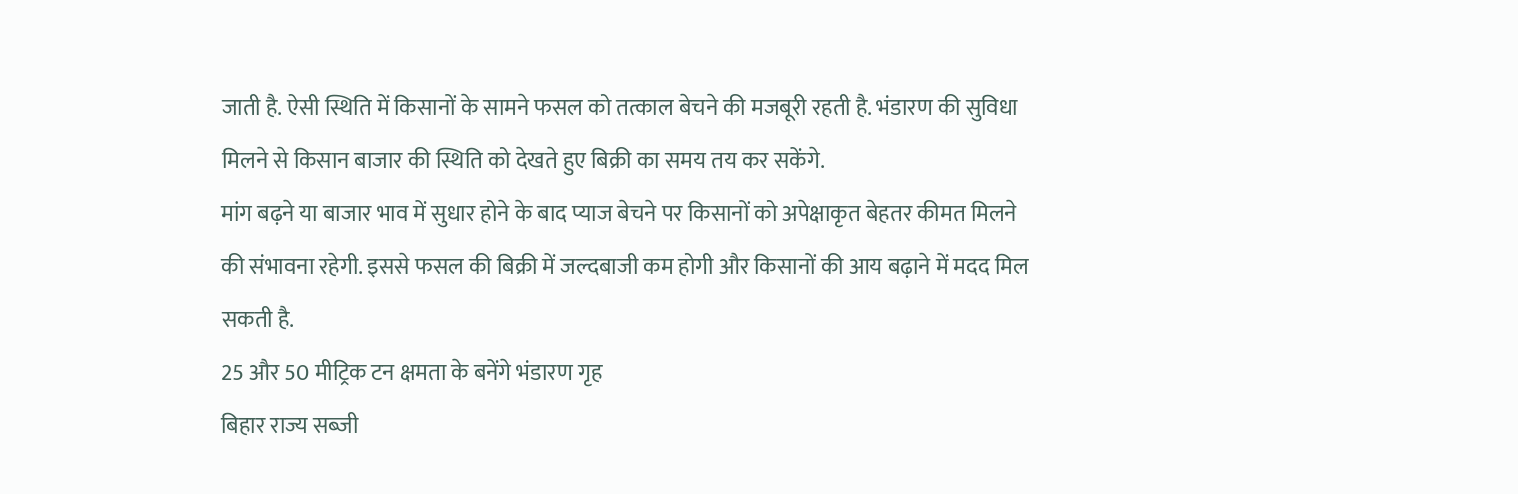जाती है. ऐसी स्थिति में किसानों के सामने फसल को तत्काल बेचने की मजबूरी रहती है. भंडारण की सुविधा मिलने से किसान बाजार की स्थिति को देखते हुए बिक्री का समय तय कर सकेंगे.
मांग बढ़ने या बाजार भाव में सुधार होने के बाद प्याज बेचने पर किसानों को अपेक्षाकृत बेहतर कीमत मिलने की संभावना रहेगी. इससे फसल की बिक्री में जल्दबाजी कम होगी और किसानों की आय बढ़ाने में मदद मिल सकती है.
25 और 50 मीट्रिक टन क्षमता के बनेंगे भंडारण गृह
बिहार राज्य सब्जी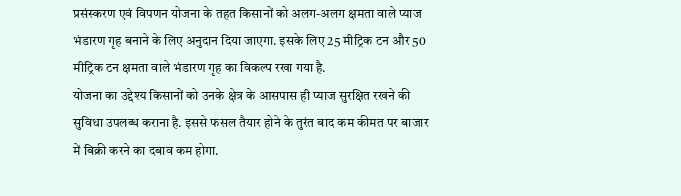प्रसंस्करण एवं विपणन योजना के तहत किसानों को अलग-अलग क्षमता वाले प्याज भंडारण गृह बनाने के लिए अनुदान दिया जाएगा. इसके लिए 25 मीट्रिक टन और 50 मीट्रिक टन क्षमता वाले भंडारण गृह का विकल्प रखा गया है.
योजना का उद्देश्य किसानों को उनके क्षेत्र के आसपास ही प्याज सुरक्षित रखने की सुविधा उपलब्ध कराना है. इससे फसल तैयार होने के तुरंत बाद कम कीमत पर बाजार में बिक्री करने का दबाव कम होगा.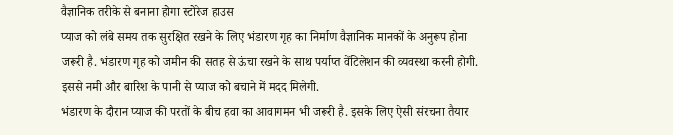वैज्ञानिक तरीके से बनाना होगा स्टोरेज हाउस
प्याज को लंबे समय तक सुरक्षित रखने के लिए भंडारण गृह का निर्माण वैज्ञानिक मानकों के अनुरूप होना जरूरी है. भंडारण गृह को जमीन की सतह से ऊंचा रखने के साथ पर्याप्त वेंटिलेशन की व्यवस्था करनी होगी. इससे नमी और बारिश के पानी से प्याज को बचाने में मदद मिलेगी.
भंडारण के दौरान प्याज की परतों के बीच हवा का आवागमन भी जरूरी है. इसके लिए ऐसी संरचना तैयार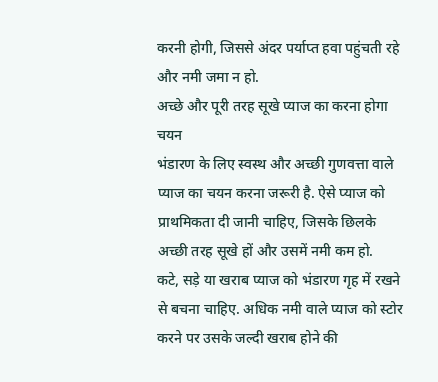करनी होगी, जिससे अंदर पर्याप्त हवा पहुंचती रहे और नमी जमा न हो.
अच्छे और पूरी तरह सूखे प्याज का करना होगा चयन
भंडारण के लिए स्वस्थ और अच्छी गुणवत्ता वाले प्याज का चयन करना जरूरी है. ऐसे प्याज को प्राथमिकता दी जानी चाहिए, जिसके छिलके अच्छी तरह सूखे हों और उसमें नमी कम हो.
कटे, सड़े या खराब प्याज को भंडारण गृह में रखने से बचना चाहिए. अधिक नमी वाले प्याज को स्टोर करने पर उसके जल्दी खराब होने की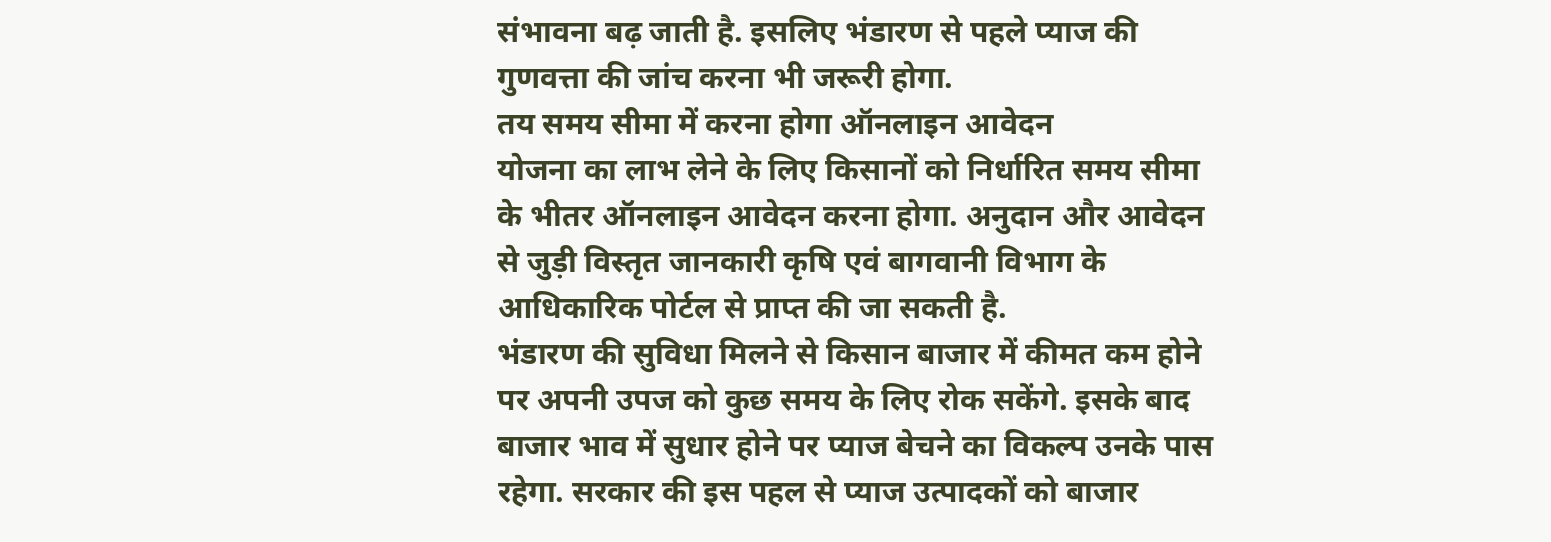संभावना बढ़ जाती है. इसलिए भंडारण से पहले प्याज की गुणवत्ता की जांच करना भी जरूरी होगा.
तय समय सीमा में करना होगा ऑनलाइन आवेदन
योजना का लाभ लेने के लिए किसानों को निर्धारित समय सीमा के भीतर ऑनलाइन आवेदन करना होगा. अनुदान और आवेदन से जुड़ी विस्तृत जानकारी कृषि एवं बागवानी विभाग के आधिकारिक पोर्टल से प्राप्त की जा सकती है.
भंडारण की सुविधा मिलने से किसान बाजार में कीमत कम होने पर अपनी उपज को कुछ समय के लिए रोक सकेंगे. इसके बाद बाजार भाव में सुधार होने पर प्याज बेचने का विकल्प उनके पास रहेगा. सरकार की इस पहल से प्याज उत्पादकों को बाजार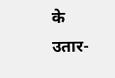के उतार-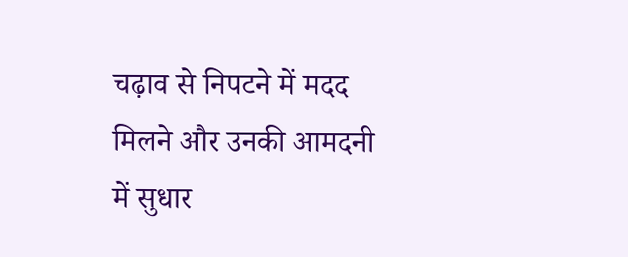चढ़ाव से निपटने में मदद मिलने और उनकी आमदनी में सुधार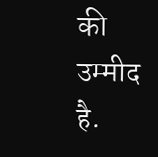की उम्मीद है.